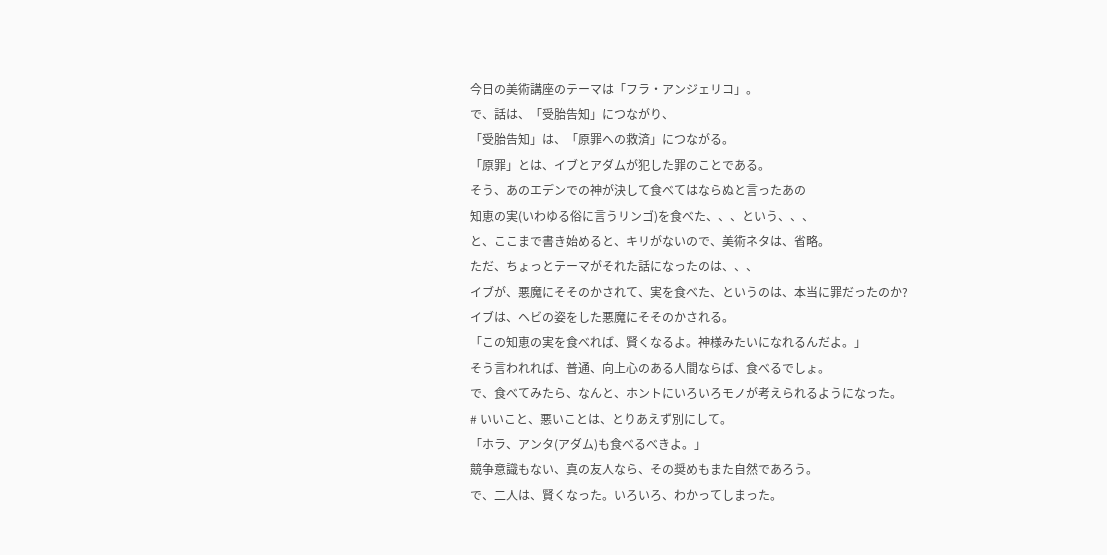今日の美術講座のテーマは「フラ・アンジェリコ」。
で、話は、「受胎告知」につながり、
「受胎告知」は、「原罪への救済」につながる。
「原罪」とは、イブとアダムが犯した罪のことである。
そう、あのエデンでの神が決して食べてはならぬと言ったあの
知恵の実(いわゆる俗に言うリンゴ)を食べた、、、という、、、
と、ここまで書き始めると、キリがないので、美術ネタは、省略。
ただ、ちょっとテーマがそれた話になったのは、、、
イブが、悪魔にそそのかされて、実を食べた、というのは、本当に罪だったのか?
イブは、ヘビの姿をした悪魔にそそのかされる。
「この知恵の実を食べれば、賢くなるよ。神様みたいになれるんだよ。」
そう言われれば、普通、向上心のある人間ならば、食べるでしょ。
で、食べてみたら、なんと、ホントにいろいろモノが考えられるようになった。
# いいこと、悪いことは、とりあえず別にして。
「ホラ、アンタ(アダム)も食べるべきよ。」
競争意識もない、真の友人なら、その奨めもまた自然であろう。
で、二人は、賢くなった。いろいろ、わかってしまった。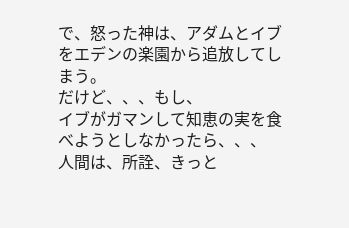で、怒った神は、アダムとイブをエデンの楽園から追放してしまう。
だけど、、、もし、
イブがガマンして知恵の実を食べようとしなかったら、、、
人間は、所詮、きっと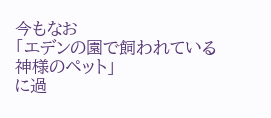今もなお
「エデンの園で飼われている神様のペット」
に過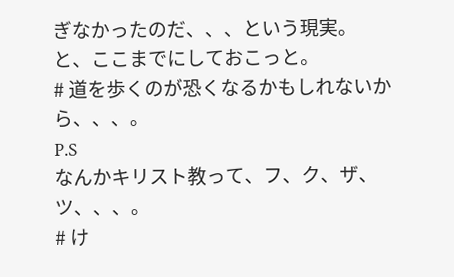ぎなかったのだ、、、という現実。
と、ここまでにしておこっと。
# 道を歩くのが恐くなるかもしれないから、、、。
P.S
なんかキリスト教って、フ、ク、ザ、ツ、、、。
# け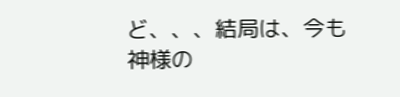ど、、、結局は、今も神様の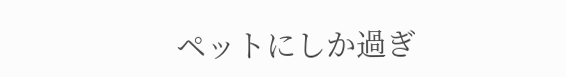ペットにしか過ぎ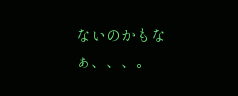ないのかもなぁ、、、。